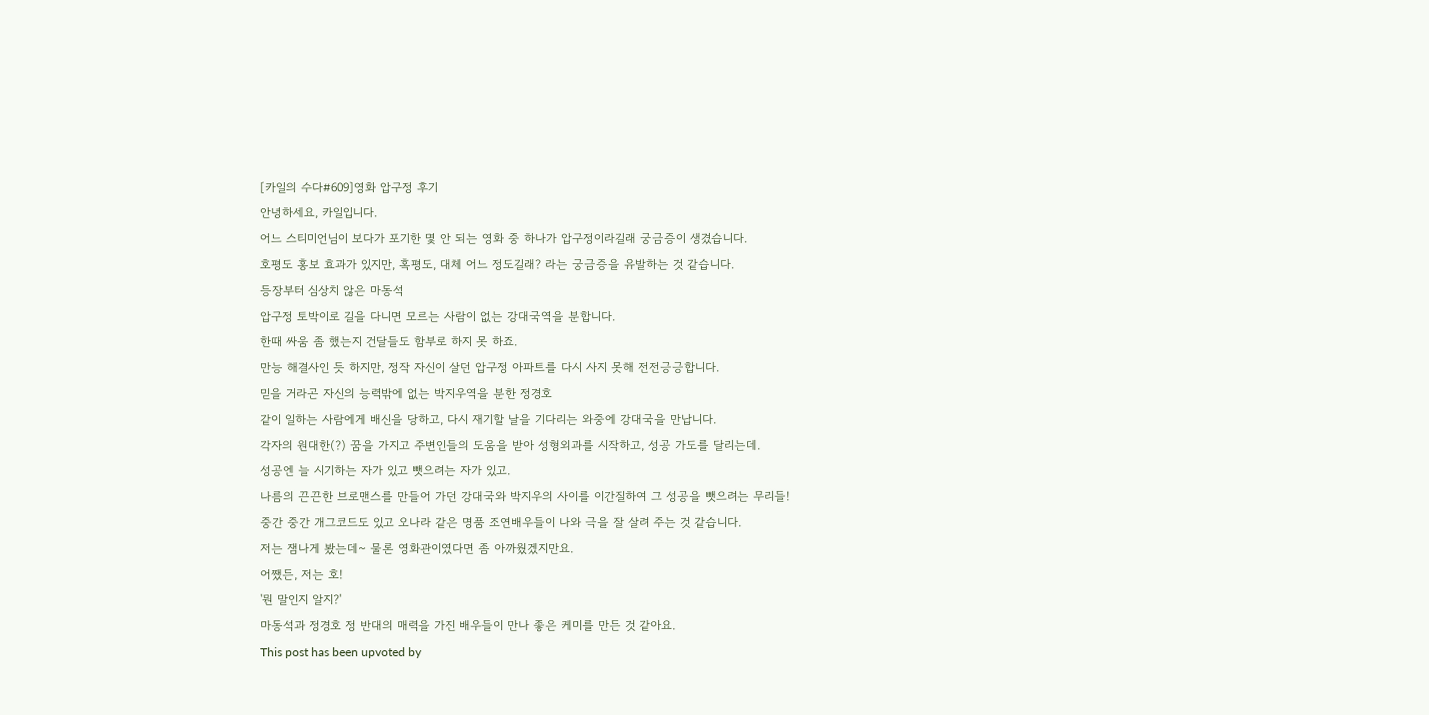[카일의 수다#609]영화 압구정 후기
안녕하세요, 카일입니다.
어느 스티미언님이 보다가 포기한 몇 안 되는 영화 중 하나가 압구정이라길래 궁금증이 생겼습니다.
호평도 홍보 효과가 있지만, 혹평도, 대체 어느 정도길래? 라는 궁금증을 유발하는 것 같습니다.
등장부터 심상치 않은 마동석
압구정 토박이로 길을 다니면 모르는 사람이 없는 강대국역을 분합니다.
한때 싸움 좀 했는지 건달들도 함부로 하지 못 하죠.
만능 해결사인 듯 하지만, 정작 자신이 살던 압구정 아파트를 다시 사지 못해 전전긍긍합니다.
믿을 거라곤 자신의 능력밖에 없는 박지우역을 분한 정경호
같이 일하는 사람에게 배신을 당하고, 다시 재기할 날을 기다리는 와중에 강대국을 만납니다.
각자의 원대한(?) 꿈을 가지고 주변인들의 도움을 받아 성형외과를 시작하고, 성공 가도를 달리는데.
성공엔 늘 시기하는 자가 있고 뺏으려는 자가 있고.
나름의 끈끈한 브로맨스를 만들어 가던 강대국와 박지우의 사이를 이간질하여 그 성공을 뺏으려는 무리들!
중간 중간 개그코드도 있고 오나라 같은 명품 조연배우들이 나와 극을 잘 살려 주는 것 같습니다.
저는 잼나게 봤는데~ 물론 영화관이였다면 좀 아까웠겠지만요.
어쨌든, 저는 호!
'뭔 말인지 알지?'
마동석과 정경호 정 반대의 매력을 가진 배우들이 만나 좋은 케미를 만든 것 같아요.
This post has been upvoted by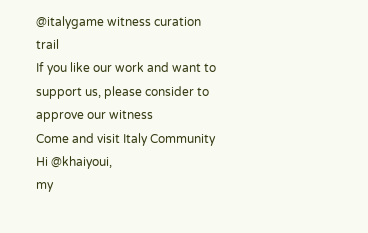@italygame witness curation trail
If you like our work and want to support us, please consider to approve our witness
Come and visit Italy Community
Hi @khaiyoui,
my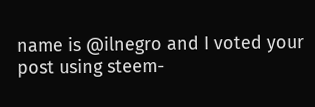name is @ilnegro and I voted your post using steem-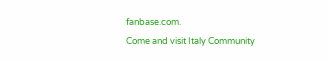fanbase.com.
Come and visit Italy Community